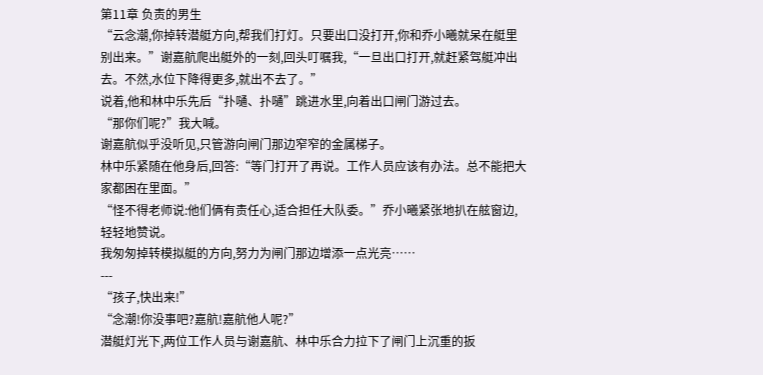第11章 负责的男生
“云念潮,你掉转潜艇方向,帮我们打灯。只要出口没打开,你和乔小曦就呆在艇里别出来。”谢嘉航爬出艇外的一刻,回头叮嘱我,“一旦出口打开,就赶紧驾艇冲出去。不然,水位下降得更多,就出不去了。”
说着,他和林中乐先后“扑嗵、扑嗵”跳进水里,向着出口闸门游过去。
“那你们呢?”我大喊。
谢嘉航似乎没听见,只管游向闸门那边窄窄的金属梯子。
林中乐紧随在他身后,回答:“等门打开了再说。工作人员应该有办法。总不能把大家都困在里面。”
“怪不得老师说:他们俩有责任心,适合担任大队委。”乔小曦紧张地扒在舷窗边,轻轻地赞说。
我匆匆掉转模拟艇的方向,努力为闸门那边增添一点光亮……
---
“孩子,快出来!”
“念潮!你没事吧?嘉航!嘉航他人呢?”
潜艇灯光下,两位工作人员与谢嘉航、林中乐合力拉下了闸门上沉重的扳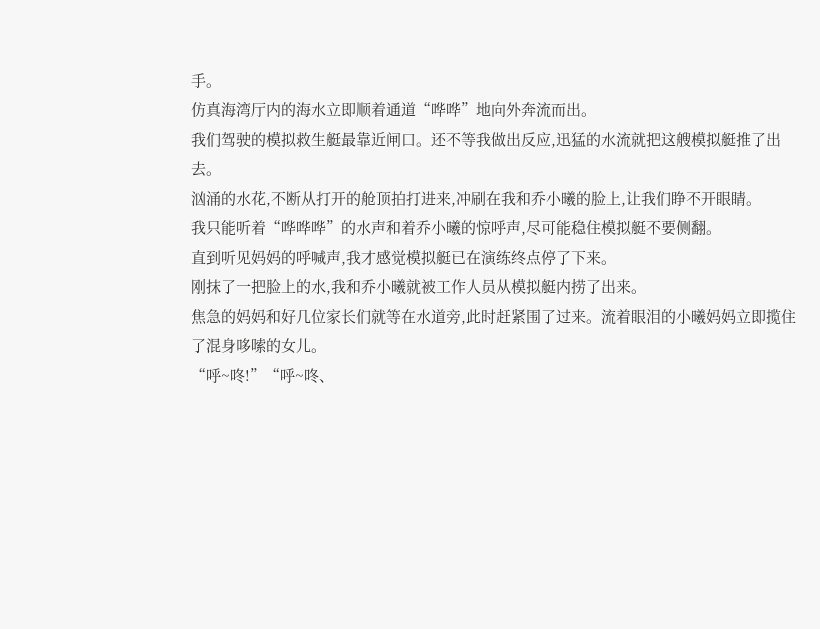手。
仿真海湾厅内的海水立即顺着通道“哗哗”地向外奔流而出。
我们驾驶的模拟救生艇最靠近闸口。还不等我做出反应,迅猛的水流就把这艘模拟艇推了出去。
汹涌的水花,不断从打开的舱顶拍打进来,冲刷在我和乔小曦的脸上,让我们睁不开眼睛。
我只能听着“哗哗哗”的水声和着乔小曦的惊呼声,尽可能稳住模拟艇不要侧翻。
直到听见妈妈的呼喊声,我才感觉模拟艇已在演练终点停了下来。
刚抹了一把脸上的水,我和乔小曦就被工作人员从模拟艇内捞了出来。
焦急的妈妈和好几位家长们就等在水道旁,此时赶紧围了过来。流着眼泪的小曦妈妈立即揽住了混身哆嗦的女儿。
“呼~咚!”“呼~咚、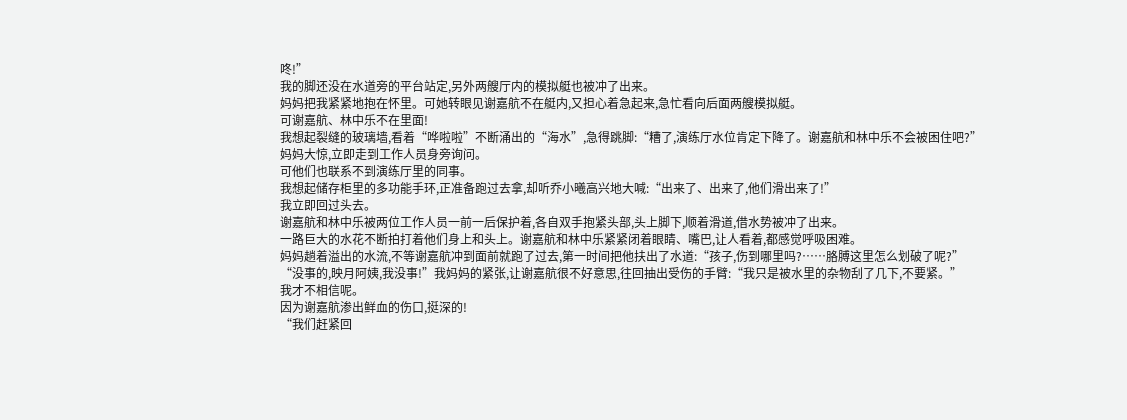咚!”
我的脚还没在水道旁的平台站定,另外两艘厅内的模拟艇也被冲了出来。
妈妈把我紧紧地抱在怀里。可她转眼见谢嘉航不在艇内,又担心着急起来,急忙看向后面两艘模拟艇。
可谢嘉航、林中乐不在里面!
我想起裂缝的玻璃墙,看着“哗啦啦”不断涌出的“海水”,急得跳脚:“糟了,演练厅水位肯定下降了。谢嘉航和林中乐不会被困住吧?”
妈妈大惊,立即走到工作人员身旁询问。
可他们也联系不到演练厅里的同事。
我想起储存柜里的多功能手环,正准备跑过去拿,却听乔小曦高兴地大喊:“出来了、出来了,他们滑出来了!”
我立即回过头去。
谢嘉航和林中乐被两位工作人员一前一后保护着,各自双手抱紧头部,头上脚下,顺着滑道,借水势被冲了出来。
一路巨大的水花不断拍打着他们身上和头上。谢嘉航和林中乐紧紧闭着眼睛、嘴巴,让人看着,都感觉呼吸困难。
妈妈趟着溢出的水流,不等谢嘉航冲到面前就跑了过去,第一时间把他扶出了水道:“孩子,伤到哪里吗?……胳膊这里怎么划破了呢?”
“没事的,映月阿姨,我没事!”我妈妈的紧张,让谢嘉航很不好意思,往回抽出受伤的手臂:“我只是被水里的杂物刮了几下,不要紧。”
我才不相信呢。
因为谢嘉航渗出鲜血的伤口,挺深的!
“我们赶紧回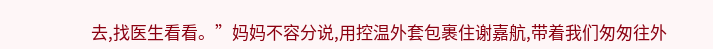去,找医生看看。”妈妈不容分说,用控温外套包裹住谢嘉航,带着我们匆匆往外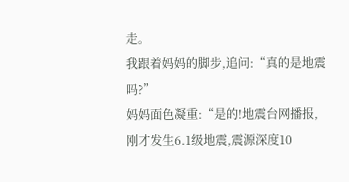走。
我跟着妈妈的脚步,追问:“真的是地震吗?”
妈妈面色凝重:“是的!地震台网播报,刚才发生6.1级地震,震源深度10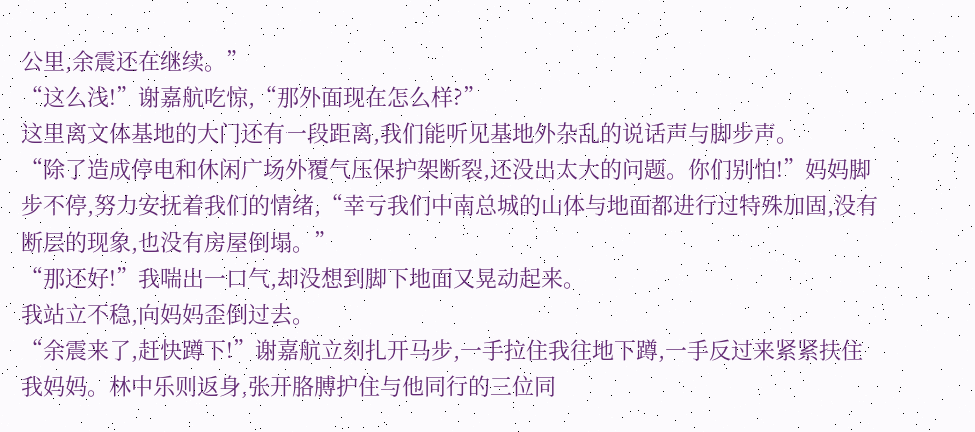公里,余震还在继续。”
“这么浅!”谢嘉航吃惊,“那外面现在怎么样?”
这里离文体基地的大门还有一段距离,我们能听见基地外杂乱的说话声与脚步声。
“除了造成停电和休闲广场外覆气压保护架断裂,还没出太大的问题。你们别怕!”妈妈脚步不停,努力安抚着我们的情绪,“幸亏我们中南总城的山体与地面都进行过特殊加固,没有断层的现象,也没有房屋倒塌。”
“那还好!”我喘出一口气,却没想到脚下地面又晃动起来。
我站立不稳,向妈妈歪倒过去。
“余震来了,赶快蹲下!”谢嘉航立刻扎开马步,一手拉住我往地下蹲,一手反过来紧紧扶住我妈妈。林中乐则返身,张开胳膊护住与他同行的三位同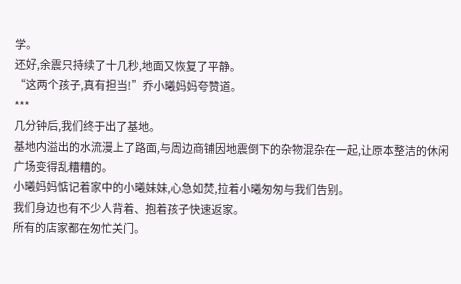学。
还好,余震只持续了十几秒,地面又恢复了平静。
“这两个孩子,真有担当!”乔小曦妈妈夸赞道。
***
几分钟后,我们终于出了基地。
基地内溢出的水流漫上了路面,与周边商铺因地震倒下的杂物混杂在一起,让原本整洁的休闲广场变得乱糟糟的。
小曦妈妈惦记着家中的小曦妹妹,心急如焚,拉着小曦匆匆与我们告别。
我们身边也有不少人背着、抱着孩子快速返家。
所有的店家都在匆忙关门。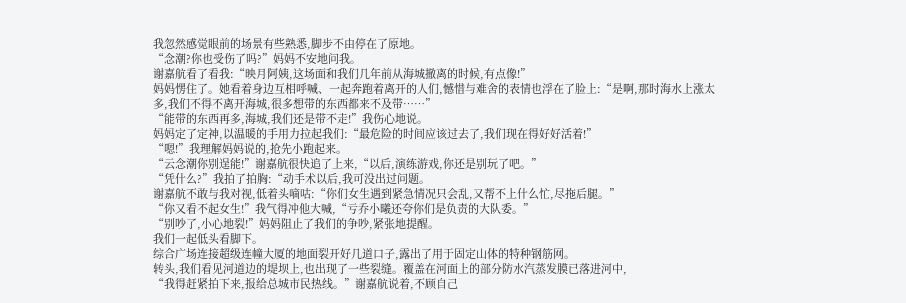我忽然感觉眼前的场景有些熟悉,脚步不由停在了原地。
“念潮?你也受伤了吗?”妈妈不安地问我。
谢嘉航看了看我:“映月阿姨,这场面和我们几年前从海城撤离的时候,有点像!”
妈妈愣住了。她看着身边互相呼喊、一起奔跑着离开的人们,憾惜与难舍的表情也浮在了脸上:“是啊,那时海水上涨太多,我们不得不离开海城,很多想带的东西都来不及带……”
“能带的东西再多,海城,我们还是带不走!”我伤心地说。
妈妈定了定神,以温暖的手用力拉起我们:“最危险的时间应该过去了,我们现在得好好活着!”
“嗯!”我理解妈妈说的,抢先小跑起来。
“云念潮你别逞能!”谢嘉航很快追了上来,“以后,演练游戏,你还是别玩了吧。”
“凭什么?”我拍了拍胸:“动手术以后,我可没出过问题。
谢嘉航不敢与我对视,低着头嘀咕:“你们女生遇到紧急情况只会乱,又帮不上什么忙,尽拖后腿。”
“你又看不起女生!”我气得冲他大喊,“亏乔小曦还夸你们是负责的大队委。”
“别吵了,小心地裂!”妈妈阻止了我们的争吵,紧张地提醒。
我们一起低头看脚下。
综合广场连接超级连幢大厦的地面裂开好几道口子,露出了用于固定山体的特种钢筋网。
转头,我们看见河道边的堤坝上,也出现了一些裂缝。覆盖在河面上的部分防水汽蒸发膜已落进河中,
“我得赶紧拍下来,报给总城市民热线。”谢嘉航说着,不顾自己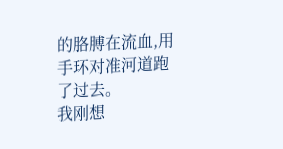的胳膊在流血,用手环对准河道跑了过去。
我刚想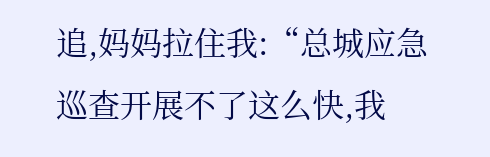追,妈妈拉住我:“总城应急巡查开展不了这么快,我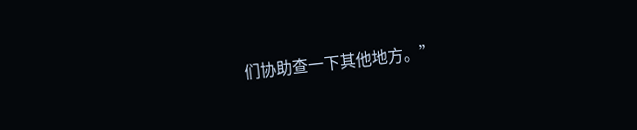们协助查一下其他地方。”